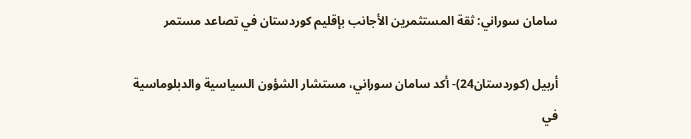سامان سوراني: ثقة المستثمرين الأجانب بإقليم كوردستان في تصاعد مستمر

أربيل (كوردستان24)- أكد سامان سوراني، مستشار الشؤون السياسية والدبلوماسية في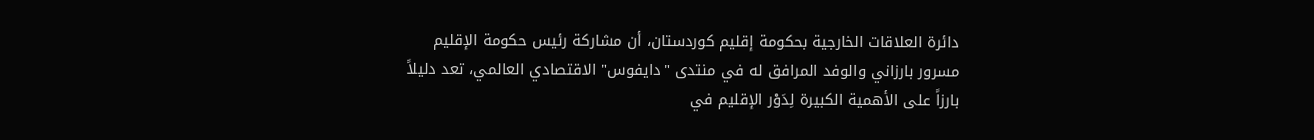دائرة العلاقات الخارجية بحكومة إقليم كوردستان، أن مشاركة رئيس حكومة الإقليم مسرور بارزاني والوفد المرافق له في منتدى "دايفوس" الاقتصادي العالمي، تعد دليلاً بارزاً على الأهمية الكبيرة لِدَوْر الإقليم في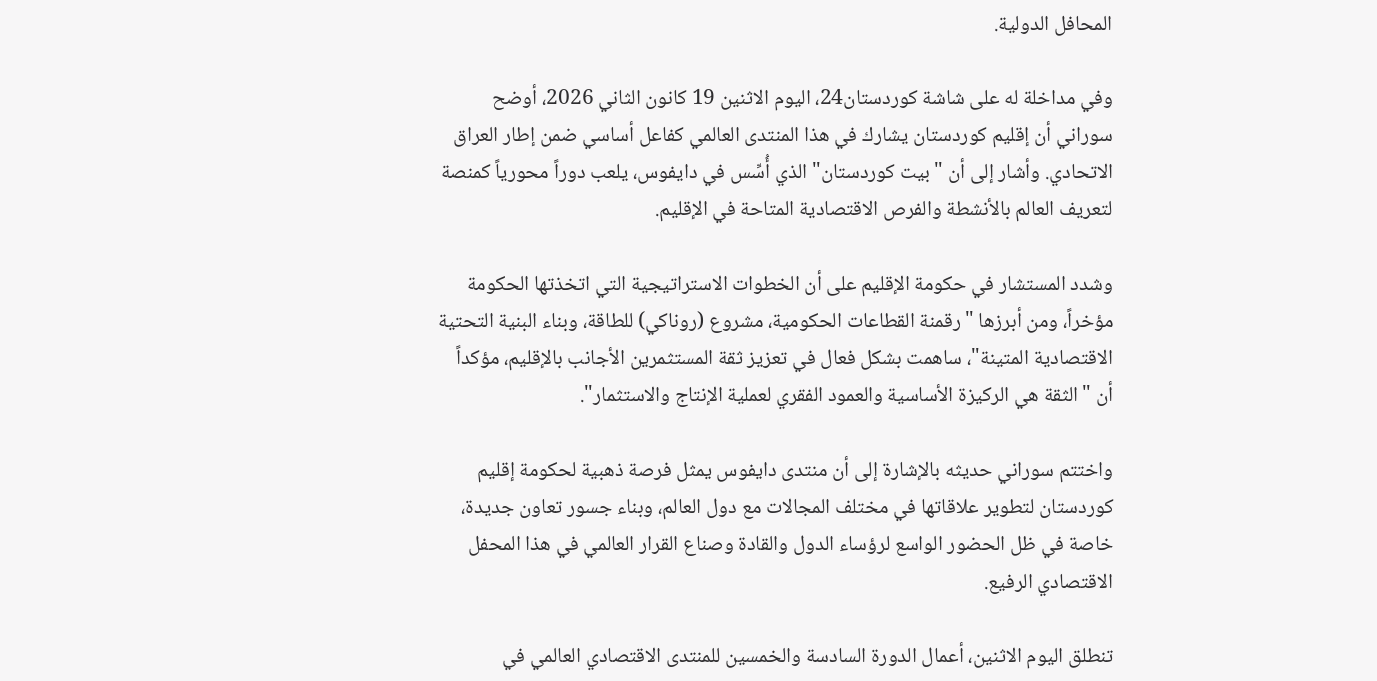المحافل الدولية.

وفي مداخلة له على شاشة كوردستان24، اليوم الاثنين 19 كانون الثاني 2026، أوضح سوراني أن إقليم كوردستان يشارك في هذا المنتدى العالمي كفاعل أساسي ضمن إطار العراق الاتحادي. وأشار إلى أن "بيت كوردستان" الذي أُسِّس في دايفوس، يلعب دوراً محورياً كمنصة لتعريف العالم بالأنشطة والفرص الاقتصادية المتاحة في الإقليم.

وشدد المستشار في حكومة الإقليم على أن الخطوات الاستراتيجية التي اتخذتها الحكومة مؤخراً، ومن أبرزها "رقمنة القطاعات الحكومية، مشروع (روناكي) للطاقة، وبناء البنية التحتية الاقتصادية المتينة"، ساهمت بشكل فعال في تعزيز ثقة المستثمرين الأجانب بالإقليم، مؤكداً أن "الثقة هي الركيزة الأساسية والعمود الفقري لعملية الإنتاج والاستثمار".

واختتم سوراني حديثه بالإشارة إلى أن منتدى دايفوس يمثل فرصة ذهبية لحكومة إقليم كوردستان لتطوير علاقاتها في مختلف المجالات مع دول العالم، وبناء جسور تعاون جديدة، خاصة في ظل الحضور الواسع لرؤساء الدول والقادة وصناع القرار العالمي في هذا المحفل الاقتصادي الرفيع.

تنطلق اليوم الاثنين، أعمال الدورة السادسة والخمسين للمنتدى الاقتصادي العالمي في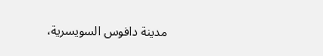مدينة دافوس السويسرية،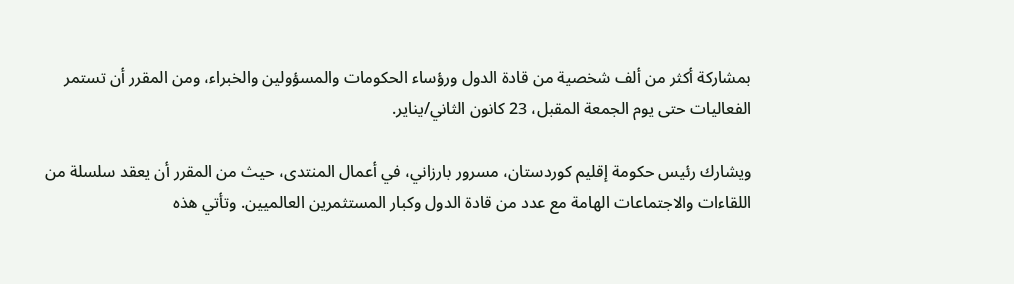بمشاركة أكثر من ألف شخصية من قادة الدول ورؤساء الحكومات والمسؤولين والخبراء، ومن المقرر أن تستمر الفعاليات حتى يوم الجمعة المقبل، 23 كانون الثاني/يناير.

ويشارك رئيس حكومة إقليم كوردستان، مسرور بارزاني، في أعمال المنتدى، حيث من المقرر أن يعقد سلسلة من اللقاءات والاجتماعات الهامة مع عدد من قادة الدول وكبار المستثمرين العالميين. وتأتي هذه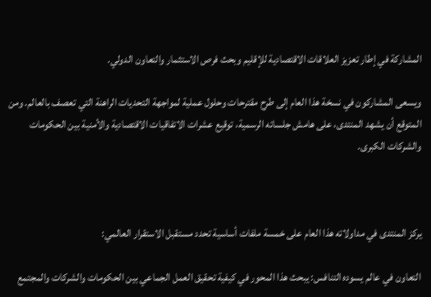المشاركة في إطار تعزيز العلاقات الاقتصادية للإقليم وبحث فرص الاستثمار والتعاون الدولي.

ويسعى المشاركون في نسخة هذا العام إلى طرح مقترحات وحلول عملية لمواجهة التحديات الراهنة التي تعصف بالعالم. ومن المتوقع أن يشهد المنتدى، على هامش جلساته الرسمية، توقيع عشرات الاتفاقيات الاقتصادية والأمنية بين الحكومات والشركات الكبرى.



يركز المنتدى في مداولاته هذا العام على خمسة ملفات أساسية تحدد مستقبل الاستقرار العالمي:

التعاون في عالم يسوده التنافس: يبحث هذا المحور في كيفية تحقيق العمل الجماعي بين الحكومات والشركات والمجتمع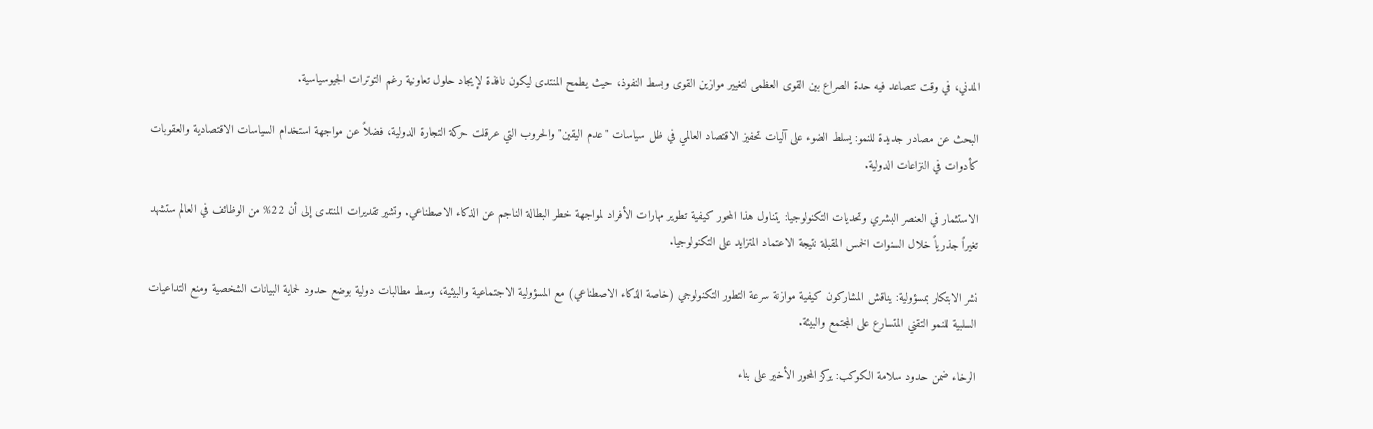المدني، في وقت تتصاعد فيه حدة الصراع بين القوى العظمى لتغيير موازين القوى وبسط النفوذ، حيث يطمح المنتدى ليكون نافذة لإيجاد حلول تعاونية رغم التوترات الجيوسياسية.

البحث عن مصادر جديدة للنمو: يسلط الضوء على آليات تحفيز الاقتصاد العالمي في ظل سياسات "عدم اليقين" والحروب التي عرقلت حركة التجارة الدولية، فضلاً عن مواجهة استخدام السياسات الاقتصادية والعقوبات كأدوات في النزاعات الدولية.

الاستثمار في العنصر البشري وتحديات التكنولوجيا: يتناول هذا المحور كيفية تطوير مهارات الأفراد لمواجهة خطر البطالة الناجم عن الذكاء الاصطناعي. وتشير تقديرات المنتدى إلى أن 22% من الوظائف في العالم ستشهد تغيراً جذرياً خلال السنوات الخمس المقبلة نتيجة الاعتماد المتزايد على التكنولوجيا.

نشر الابتكار بمسؤولية: يناقش المشاركون كيفية موازنة سرعة التطور التكنولوجي (خاصة الذكاء الاصطناعي) مع المسؤولية الاجتماعية والبيئية، وسط مطالبات دولية بوضع حدود لحماية البيانات الشخصية ومنع التداعيات السلبية للنمو التقني المتسارع على المجتمع والبيئة.

الرخاء ضمن حدود سلامة الكوكب: يركز المحور الأخير على بناء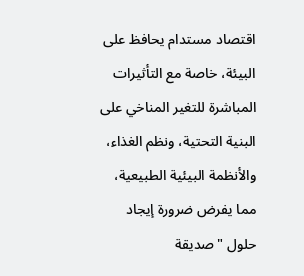اقتصاد مستدام يحافظ على البيئة، خاصة مع التأثيرات المباشرة للتغير المناخي على البنية التحتية، ونظم الغذاء، والأنظمة البيئية الطبيعية، مما يفرض ضرورة إيجاد حلول "صديقة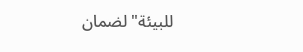للبيئة" لضمان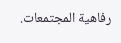رفاهية المجتمعات.